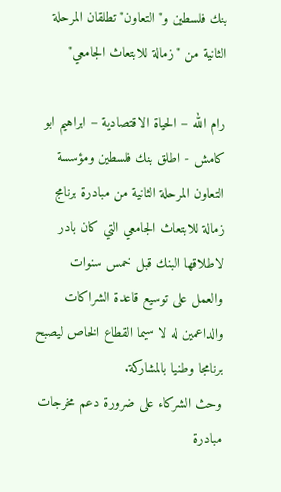بنك فلسطين و"التعاون" تطلقان المرحلة الثانية من "زمالة للابتعاث الجامعي"

رام الله – الحياة الاقتصادية – ابراهيم ابو كامش - اطلق بنك فلسطين ومؤسسة التعاون المرحلة الثانية من مبادرة برنامج زمالة للابتعاث الجامعي التي كان بادر لاطلاقها البنك قبل خمس سنوات والعمل على توسيع قاعدة الشراكات والداعمين له لا سيما القطاع الخاص ليصبح برنامجا وطنيا بالمشاركة.
وحث الشركاء على ضرورة دعم مخرجات مبادرة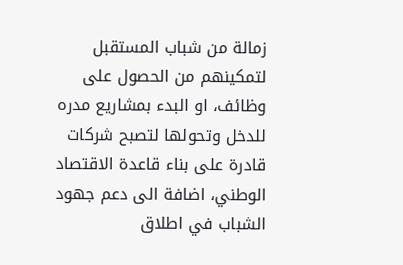زمالة من شباب المستقبل لتمكينهم من الحصول على وظائف، او البدء بمشاريع مدره للدخل وتحولها لتصبح شركات قادرة على بناء قاعدة الاقتصاد الوطني، اضافة الى دعم جهود الشباب في اطلاق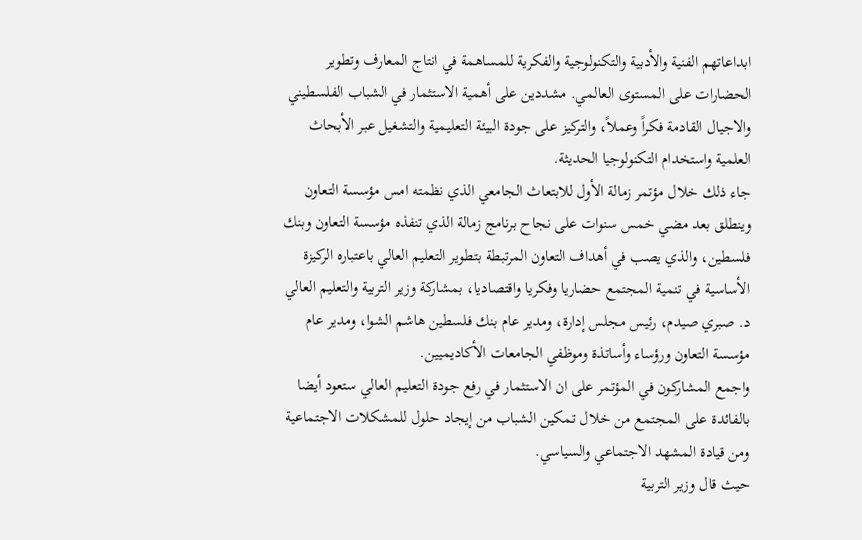ابداعاتهم الفنية والأدبية والتكنولوجية والفكرية للمساهمة في انتاج المعارف وتطوير الحضارات على المستوى العالمي. مشددين على أهمية الاستثمار في الشباب الفلسطيني والاجيال القادمة فكراً وعملاً، والتركيز على جودة البيئة التعليمية والتشغيل عبر الأبحاث العلمية واستخدام التكنولوجيا الحديثة.
جاء ذلك خلال مؤتمر زمالة الأول للابتعاث الجامعي الذي نظمته امس مؤسسة التعاون وينطلق بعد مضي خمس سنوات على نجاح برنامج زمالة الذي تنفذه مؤسسة التعاون وبنك فلسطين، والذي يصب في أهداف التعاون المرتبطة بتطوير التعليم العالي باعتباره الركيزة الأساسية في تنمية المجتمع حضاريا وفكريا واقتصاديا، بمشاركة وزير التربية والتعليم العالي د. صبري صيدم، رئيس مجلس إدارة، ومدير عام بنك فلسطين هاشم الشوا، ومدير عام مؤسسة التعاون ورؤساء وأساتذة وموظفي الجامعات الأكاديميين.
واجمع المشاركون في المؤتمر على ان الاستثمار في رفع جودة التعليم العالي ستعود أيضا بالفائدة على المجتمع من خلال تمكين الشباب من إيجاد حلول للمشكلات الاجتماعية ومن قيادة المشهد الاجتماعي والسياسي.
حيث قال وزير التربية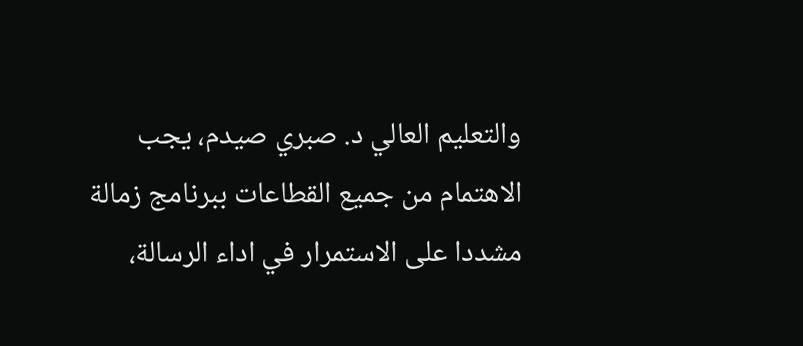والتعليم العالي د. صبري صيدم، يجب الاهتمام من جميع القطاعات ببرنامج زمالة مشددا على الاستمرار في اداء الرسالة،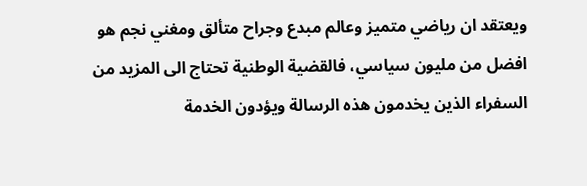ويعتقد ان رياضي متميز وعالم مبدع وجراح متألق ومغني نجم هو افضل من مليون سياسي، فالقضية الوطنية تحتاج الى المزيد من السفراء الذين يخدمون هذه الرسالة ويؤدون الخدمة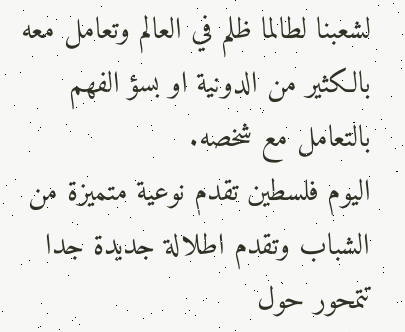لشعبنا لطالما ظلم في العالم وتعامل معه بالكثير من الدونية او بسؤ الفهم بالتعامل مع شخصه.
اليوم فلسطين تقدم نوعية متميزة من الشباب وتقدم اطلالة جديدة جدا تتمحور حول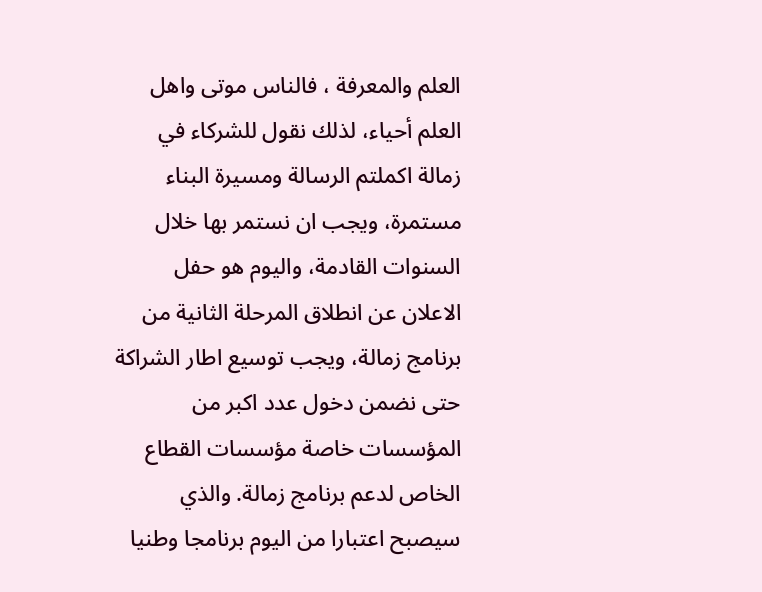العلم والمعرفة ، فالناس موتى واهل العلم أحياء، لذلك نقول للشركاء في زمالة اكملتم الرسالة ومسيرة البناء مستمرة، ويجب ان نستمر بها خلال السنوات القادمة، واليوم هو حفل الاعلان عن انطلاق المرحلة الثانية من برنامج زمالة، ويجب توسيع اطار الشراكة حتى نضمن دخول عدد اكبر من المؤسسات خاصة مؤسسات القطاع الخاص لدعم برنامج زمالة. والذي سيصبح اعتبارا من اليوم برنامجا وطنيا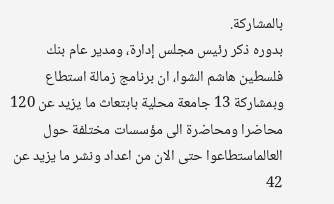بالمشاركة.
بدوره ذكر رئيس مجلس إدارة، ومدير عام بنك فلسطين هاشم الشوا، ان برنامج زمالة استطاع وبمشاركة 13 جامعة محلية بابتعاث ما يزيد عن 120 محاضرا ومحاضرة الى مؤسسات مختلفة حول العالماستطاعوا حتى الان من اعداد ونشر ما يزيد عن 42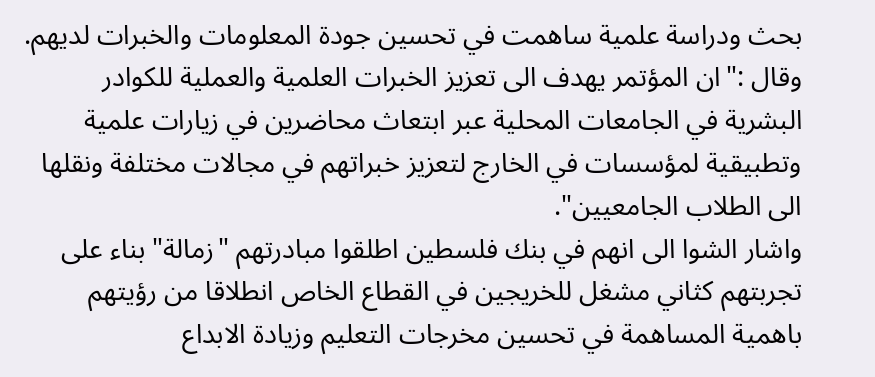بحث ودراسة علمية ساهمت في تحسين جودة المعلومات والخبرات لديهم.
وقال :"ان المؤتمر يهدف الى تعزيز الخبرات العلمية والعملية للكوادر البشرية في الجامعات المحلية عبر ابتعاث محاضرين في زيارات علمية وتطبيقية لمؤسسات في الخارج لتعزيز خبراتهم في مجالات مختلفة ونقلها الى الطلاب الجامعيين".
واشار الشوا الى انهم في بنك فلسطين اطلقوا مبادرتهم "زمالة" بناء على تجربتهم كثاني مشغل للخريجين في القطاع الخاص انطلاقا من رؤيتهم باهمية المساهمة في تحسين مخرجات التعليم وزيادة الابداع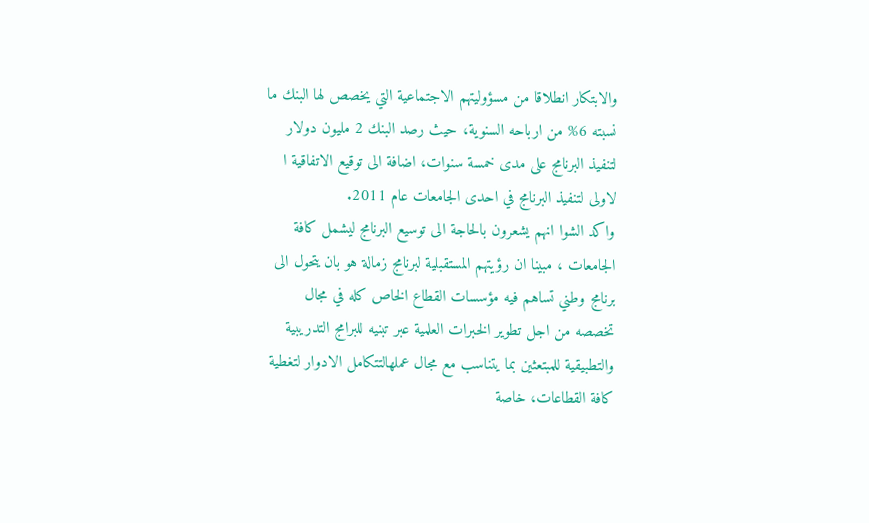والابتكار انطلاقا من مسؤوليتهم الاجتماعية التي يخصص لها البنك ما نسبته 6% من ارباحه السنوية، حيث رصد البنك 2 مليون دولار لتنفيذ البرنامج على مدى خمسة سنوات، اضافة الى توقيع الاتفاقية ا لاولى لتنفيذ البرنامج في احدى الجامعات عام 2011.
واكد الشوا انهم يشعرون بالحاجة الى توسيع البرنامج ليشمل كافة الجامعات ، مبينا ان رؤيتهم المستقبلية لبرنامج زمالة هو بان يتحول الى برنامج وطني تساهم فيه مؤسسات القطاع الخاص كله في مجال تخصصه من اجل تطوير الخبرات العلمية عبر تبنيه للبرامج التدريبية والتطبيقية للمبتعثين بما يتناسب مع مجال عملهالتتكامل الادوار لتغطية كافة القطاعات، خاصة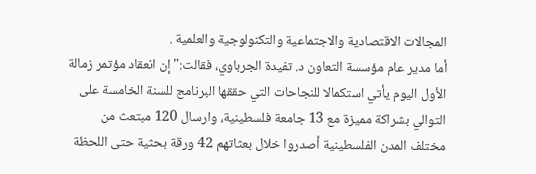المجالات الاقتصادية والاجتماعية والتكنولوجية والعلمية .
أما مدير عام مؤسسة التعاون د. تفيدة الجرباوي، فقالت:" إن انعقاد مؤتمر زمالة الأول اليوم يأتي استكمالا للنجاحات التي حققها البرنامج للسنة الخامسة على التوالي بشراكة مميزة مع 13 جامعة فلسطينية، وارسال 120 مبتعث من مختلف المدن الفلسطينية أصدروا خلال بعثاتهم 42 ورقة بحثية حتى اللحظة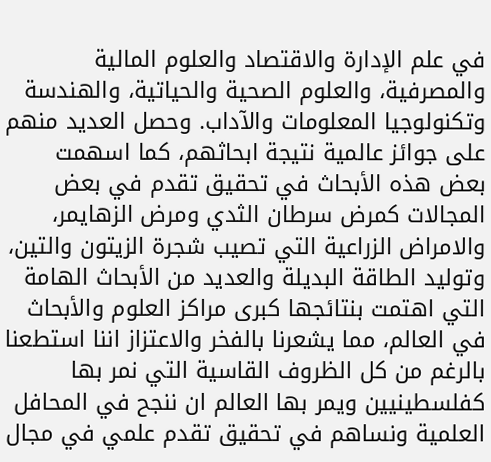في علم الإدارة والاقتصاد والعلوم المالية والمصرفية، والعلوم الصحية والحياتية، والهندسة وتكنولوجيا المعلومات والآداب. وحصل العديد منهم على جوائز عالمية نتيجة ابحاثهم، كما اسهمت بعض هذه الأبحاث في تحقيق تقدم في بعض المجالات كمرض سرطان الثدي ومرض الزهايمر، والامراض الزراعية التي تصيب شجرة الزيتون والتين، وتوليد الطاقة البديلة والعديد من الأبحاث الهامة التي اهتمت بنتائجها كبرى مراكز العلوم والأبحاث في العالم، مما يشعرنا بالفخر والاعتزاز اننا استطعنا بالرغم من كل الظروف القاسية التي نمر بها كفلسطينيين ويمر بها العالم ان ننجح في المحافل العلمية ونساهم في تحقيق تقدم علمي في مجال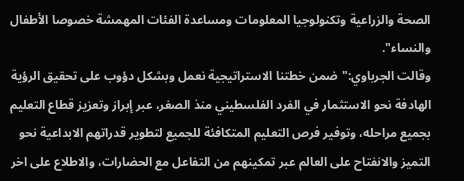الصحة والزراعية وتكنولوجيا المعلومات ومساعدة الفئات المهمشة خصوصا الأطفال والنساء".
وقالت الجرباوي:"ضمن خطتنا الاستراتيجية نعمل وبشكل دؤوب على تحقيق الرؤية الهادفة نحو الاستثمار في الفرد الفلسطيني منذ الصغر، عبر إبراز وتعزيز قطاع التعليم بجميع مراحله، وتوفير فرص التعليم المتكافئة للجميع لتطوير قدراتهم الابداعية نحو التميز والانفتاح على العالم عبر تمكينهم من التفاعل مع الحضارات، والاطلاع على اخر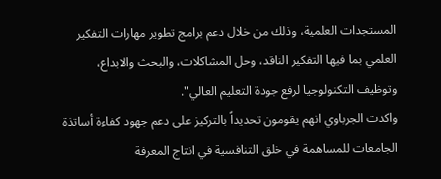المستجدات العلمية، وذلك من خلال دعم برامج تطوير مهارات التفكير العلمي بما فيها التفكير الناقد، وحل المشاكلات، والبحث والابداع، وتوظيف التكنولوجيا لرفع جودة التعليم العالي".
واكدت الجرباوي انهم يقومون تحديداً بالتركيز على دعم جهود كفاءة أساتذة الجامعات للمساهمة في خلق التنافسية في انتاج المعرفة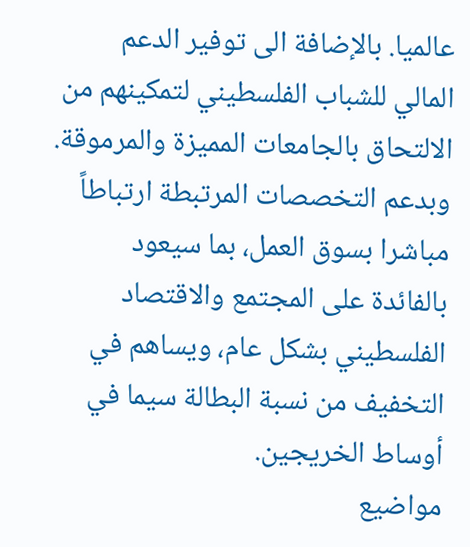عالميا. بالإضافة الى توفير الدعم المالي للشباب الفلسطيني لتمكينهم من الالتحاق بالجامعات المميزة والمرموقة. وبدعم التخصصات المرتبطة ارتباطاً مباشرا بسوق العمل، بما سيعود بالفائدة على المجتمع والاقتصاد الفلسطيني بشكل عام، ويساهم في التخفيف من نسبة البطالة سيما في أوساط الخريجين.
مواضيع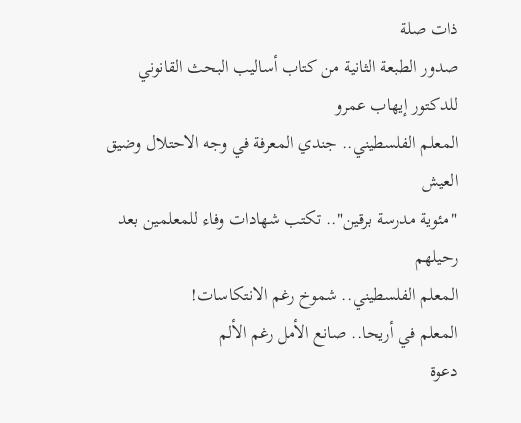ذات صلة
صدور الطبعة الثانية من كتاب أساليب البحث القانوني للدكتور إيهاب عمرو
المعلم الفلسطيني.. جندي المعرفة في وجه الاحتلال وضيق العيش
"مئوية مدرسة برقين".. تكتب شهادات وفاء للمعلمين بعد رحيلهم
المعلم الفلسطيني.. شموخ رغم الانتكاسات!
المعلم في أريحا.. صانع الأمل رغم الألم
دعوة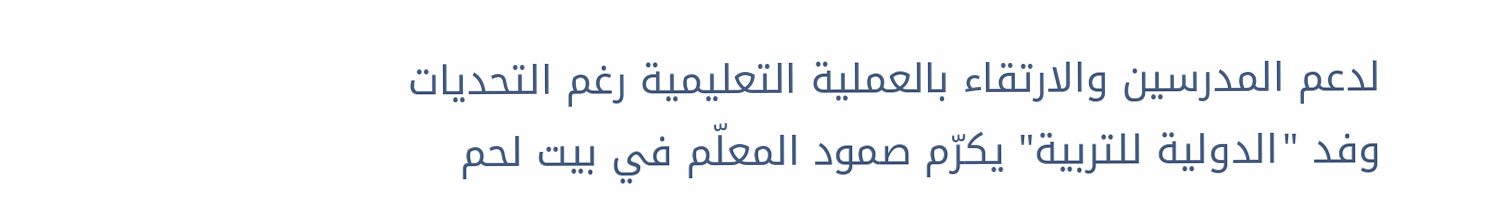لدعم المدرسين والارتقاء بالعملية التعليمية رغم التحديات
وفد "الدولية للتربية" يكرّم صمود المعلّم في بيت لحم